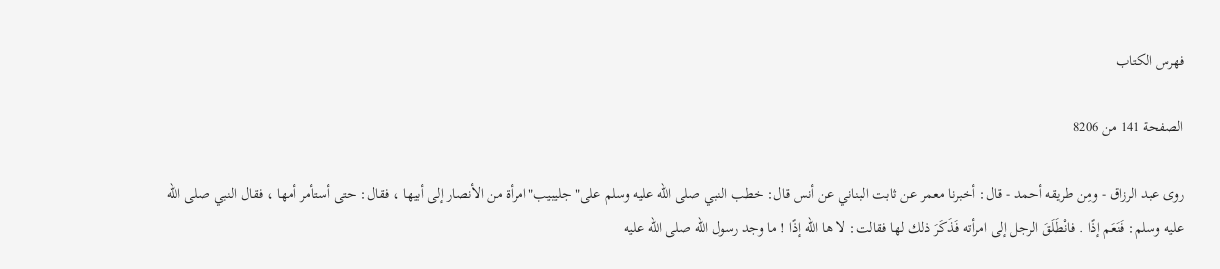فهرس الكتاب

الصفحة 141 من 8206

روى عبد الرزاق - ومِن طريقه أحمد - قال: أخبرنا معمر عن ثابت البناني عن أنس قال: خطب النبي صلى الله عليه وسلم على"جليبيب"امرأة من الأنصار إلى أبيها ، فقال: حتى أستأمر أمها ، فقال النبي صلى الله عليه وسلم: فَنَعَم إذًا . فانْطَلَقَ الرجل إلى امرأته فَذَكَرَ ذلك لها فقالت: لا ها الله إذًا ! ما وجد رسول الله صلى الله عليه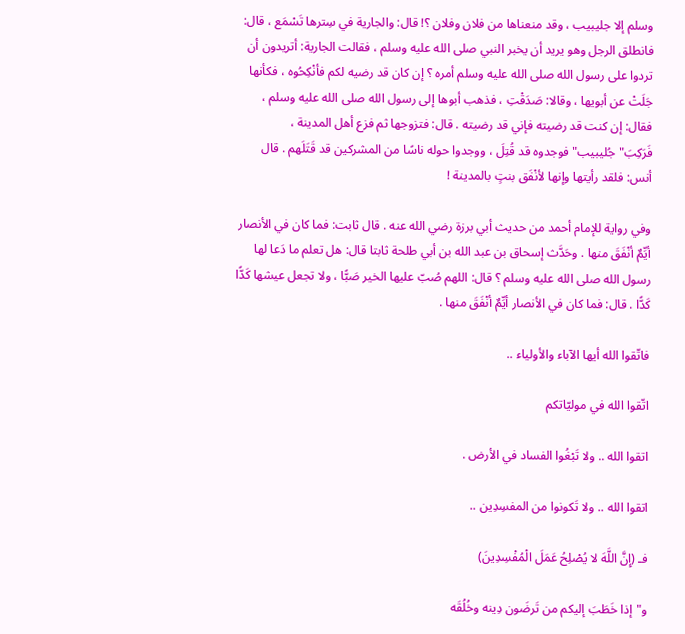وسلم إلا جليبيب ، وقد منعناها من فلان وفلان ؟! قال: والجارية في سِترها تَسْمَع ، قال: فانطلق الرجل وهو يريد أن يخبر النبي صلى الله عليه وسلم ، فقالت الجارية: أتريدون أن تردوا على رسول الله صلى الله عليه وسلم أمره ؟ إن كان قد رضيه لكم فأنْكِحُوه ، فكأنها جَلَتْ عن أبويها ، وقالا: صَدَقْتِ ، فذهب أبوها إلى رسول الله صلى الله عليه وسلم ، فقال: إن كنت قد رضيته فإني قد رضيته . قال: فتزوجها ثم فزع أهل المدينة ، فَرَكِبَ"جُليبيب"فوجدوه قد قُتِلَ ، ووجدوا حوله ناسًا من المشركين قد قَتَلَهم . قال أنس: فلقد رأيتها وإنها لأنْفَق بنتٍ بالمدينة !

وفي رواية للإمام أحمد من حديث أبي برزة رضي الله عنه . قال ثابت: فما كان في الأنصار أيِّمٌ أنْفَقَ منها . وحَدَّث إسحاق بن عبد الله بن أبي طلحة ثابتا قال: هل تعلم ما دَعا لها رسول الله صلى الله عليه وسلم ؟ قال: اللهم صُبّ عليها الخير صَبًّا ، ولا تجعل عيشها كَدًّا كَدًّا . قال: فما كان في الأنصار أيِّمٌ أنْفَقَ منها .

فاتّقوا الله أيها الآباء والأولياء ..

اتّقوا الله في موليّاتكم

اتقوا الله .. ولا تَبْغُوا الفساد في الأرض .

اتقوا الله .. ولا تَكونوا من المفسِدِين ..

فـ (إِنَّ اللَّهَ لا يُصْلِحُ عَمَلَ الْمُفْسِدِينَ)

و"إذا خَطَبَ إليكم من تَرضَون دِينه وخُلُقَه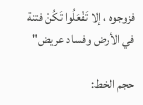فزوجوه ، إلا تَفْعَلُوا تَكُنْ فتنة في الأرض وفساد عريض"

حجم الخط: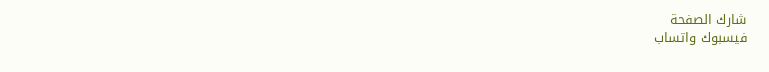شارك الصفحة
فيسبوك واتساب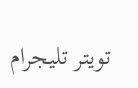تويتر تليجرام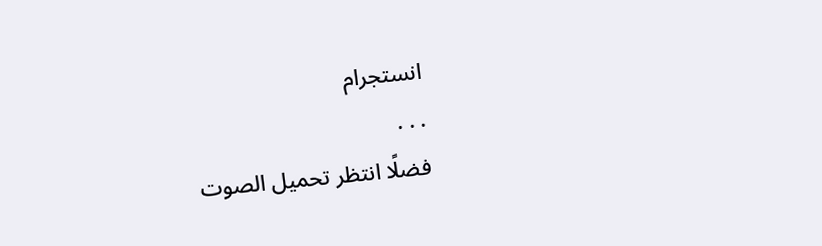انستجرام
. . .
فضلًا انتظر تحميل الصوت